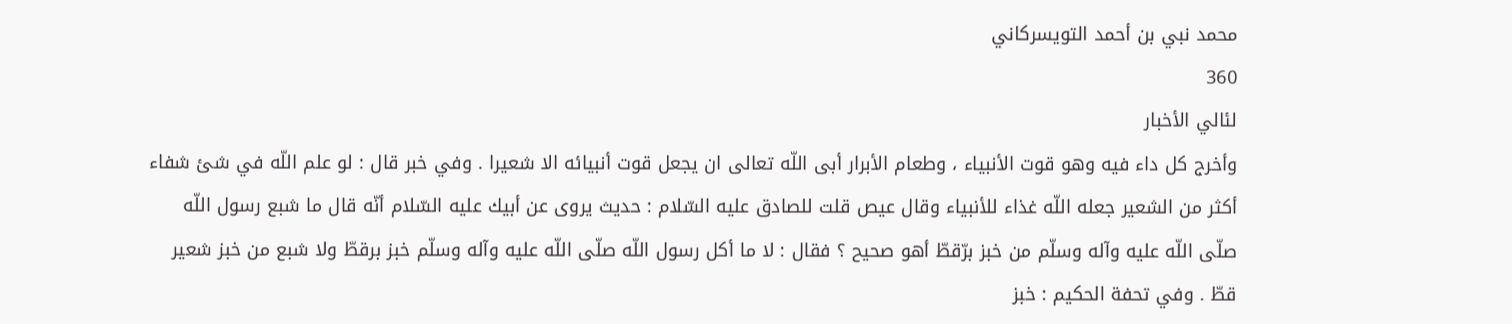محمد نبي بن أحمد التويسركاني
360
لئالي الأخبار
وأخرج كل داء فيه وهو قوت الأنبياء ، وطعام الأبرار أبى اللّه تعالى ان يجعل قوت أنبيائه الا شعيرا . وفي خبر قال : لو علم اللّه في شئ شفاء أكثر من الشعير جعله اللّه غذاء للأنبياء وقال عيص قلت للصادق عليه السّلام : حديث يروى عن أبيك عليه السّلام أنّه قال ما شبع رسول اللّه صلّى اللّه عليه وآله وسلّم من خبز برّقطّ أهو صحيح ؟ فقال : لا ما أكل رسول اللّه صلّى اللّه عليه وآله وسلّم خبز برقطّ ولا شبع من خبز شعير قطّ . وفي تحفة الحكيم : خبز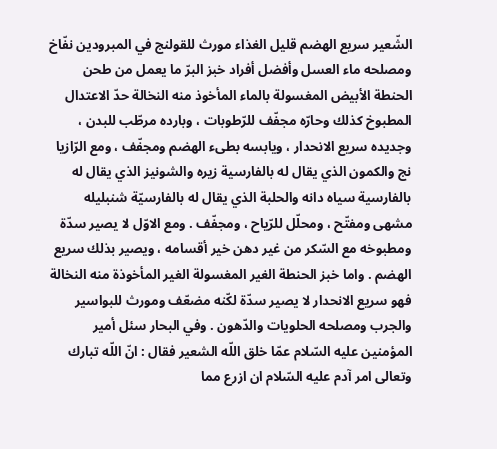الشّعير سريع الهضم قليل الغذاء مورث للقولنج في المبرودين نفّاخ ومصلحه ماء العسل وأفضل أفراد خبز البرّ ما يعمل من طحن الحنطة الأبيض المغسولة بالماء المأخوذ منه النخالة حدّ الاعتدال المطبوخ كذلك وحارّه مجفّف للرّطوبات ، وبارده مرطّب للبدن ، وجديده سريع الانحدار ، ويابسه بطىء الهضم ومجفّف ، ومع الرّازيا نج والكمون الذي يقال له بالفارسية زيره والشونيز الذي يقال له بالفارسية سياه دانه والحلبة الذي يقال له بالفارسيّة شنبليله مشهى ومفتّح ، ومحلّل للرّياح ، ومجفّف . ومع الاوّل لا يصير سدّة ومطبوخه مع السّكر من غير دهن خير أقسامه ، ويصير بذلك سريع الهضم . واما خبز الحنطة الغير المغسولة الغير المأخوذة منه النخالة فهو سريع الانحدار لا يصير سدّة لكّنه مضعّف ومورث للبواسير والجرب ومصلحه الحلويات والدّهون . وفي البحار سئل أمير المؤمنين عليه السّلام عمّا خلق اللّه الشعير فقال : انّ اللّه تبارك وتعالى امر آدم عليه السّلام ان ازرع مما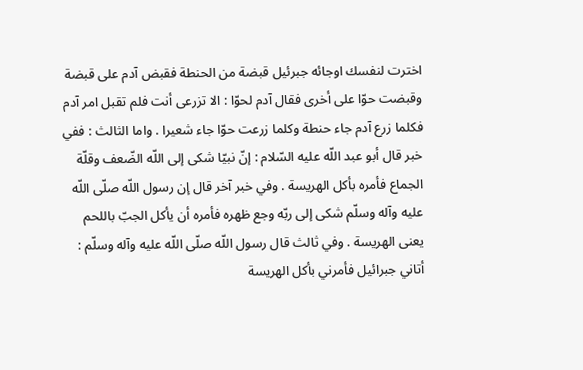اخترت لنفسك اوجائه جبرئيل قبضة من الحنطة فقبض آدم على قبضة وقبضت حوّا على أخرى فقال آدم لحوّا : الا تزرعى أنت فلم تقبل امر آدم فكلما زرع آدم جاء حنطة وكلما زرعت حوّا جاء شعيرا . واما الثالث : ففي خبر قال أبو عبد اللّه عليه السّلام : إنّ نبيّا شكى إلى اللّه الضّعف وقلّة الجماع فأمره بأكل الهريسة . وفي خبر آخر قال إن رسول اللّه صلّى اللّه عليه وآله وسلّم شكى إلى ربّه وجع ظهره فأمره أن يأكل الجبّ باللحم يعنى الهريسة . وفي ثالث قال رسول اللّه صلّى اللّه عليه وآله وسلّم : أتاني جبرائيل فأمرني بأكل الهريسة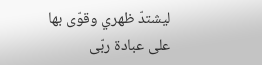ليشتدّ ظهري وقوّى بها على عبادة ربّى